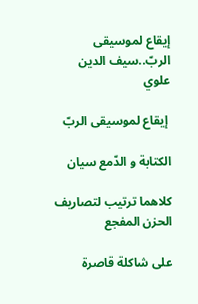إيقاع لموسيقى الربّ..سيف الدين علوي

 إيقاع لموسيقى الربّ

الكتابة و الدّمع سيان

كلاهما ترتيب لتصاريف الحزن المفجع

على شاكلة قاصرة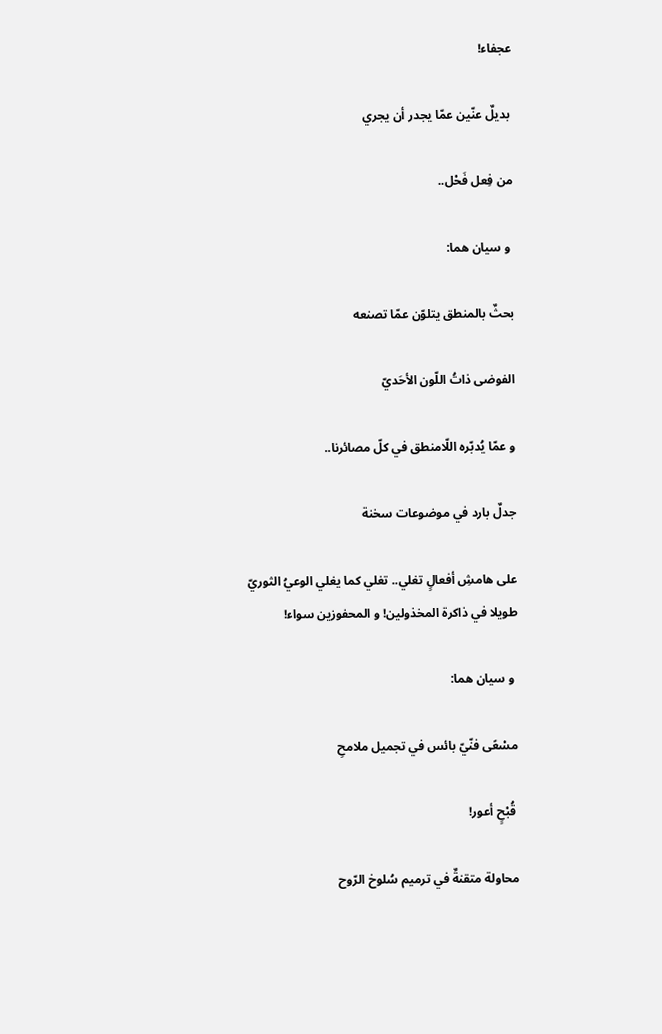عجفاء!

 بديلٌ عنّين عمّا يجدر أن يجري

من فِعل فَحْل..

 و سيان هما:

بحثٌ بالمنطق يتلوّن عمّا تصنعه

الفوضى ذاتُ اللّون الأحَديّ

و عمّا يُدبّره اللّامنطق في كلّ مصائرنا..

جدلٌ بارد في موضوعات سخنة

على هامشِ أفعالٍ تغلي.. تغلي كما يغلي الوعيُ الثوريّ طويلا في ذاكرة المخذولين! و المحفوزين سواء!

 و سيان هما:

مسْعًى فنّيّ بائس في تجميل ملامحِ

 قُبْحٍ أعور!

محاولة متقنةٌ في ترميم سُلوخ الرّوح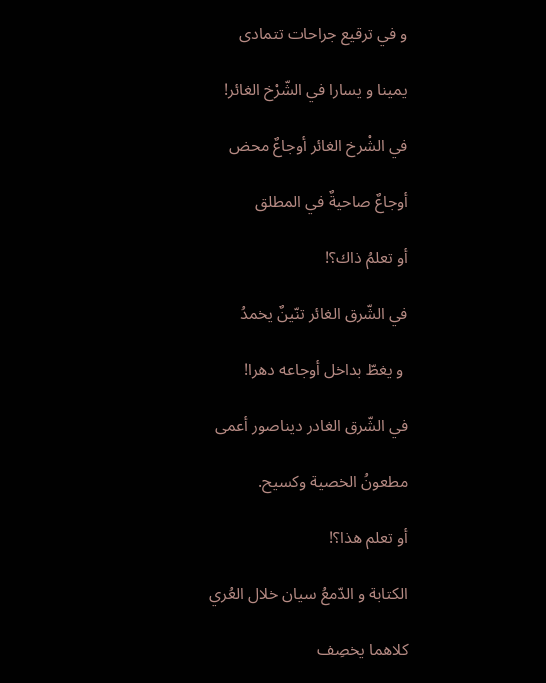و في ترقيع جراحات تتمادى

يمينا و يسارا في الشّرْخ الغائر!

في الشْرخ الغائر أوجاعٌ محض

أوجاعٌ صاحيةٌ في المطلق

أو تعلمُ ذاك؟!

في الشّرق الغائر تنّينٌ يخمدُ

 و يغطّ بداخل أوجاعه دهرا!

في الشّرق الغادر ديناصور أعمى

مطعونُ الخصية وكسيح.

أو تعلم هذا؟!

الكتابة و الدّمعُ سيان خلال العُري

كلاهما يخصِف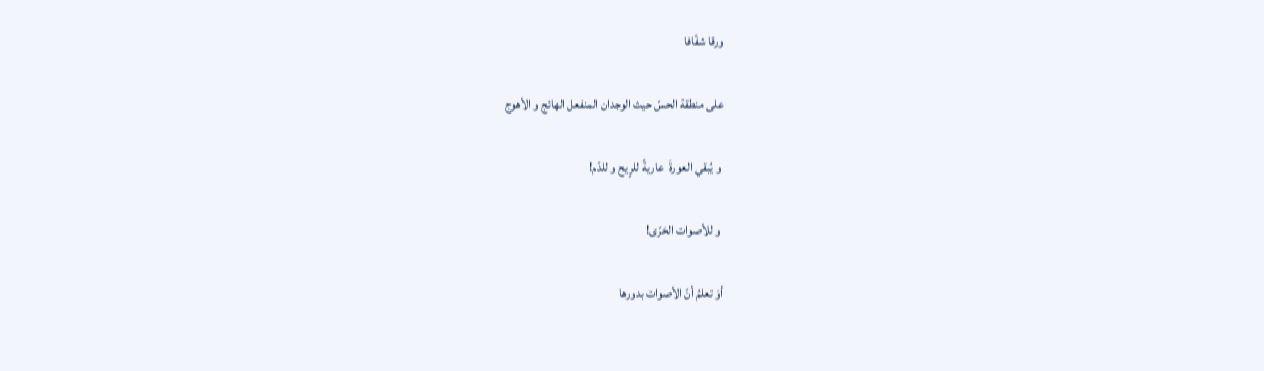ورقا شفّافا

على منطقة الحسّ حيث الوجدان المنفعل الهائج و الأهوج

 و يُبقي العورةَ  عاريةً للرٍيح و للدّم!

 و للأصوات الحَرّى!

أوَ تعلمُ أنّ الأصوات بدورها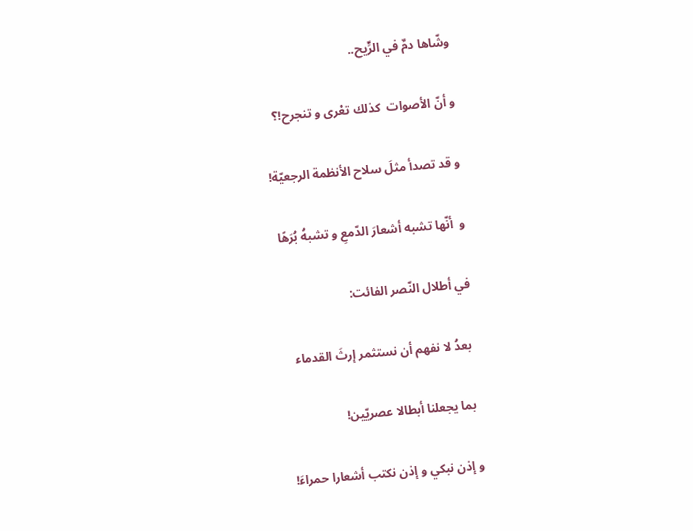وشّاها دمٌ في الرٍّيح..

و أنّ الأصوات  كذلك تعْرى و تنجرح!؟

و قد تصدأ مثلَ سلاح الأنظمة الرجعيّة!

و  أنّها تشبه أشعارَ الدّمعِ و تشبهُ بُرَهًا

في أطلال النّصر الفائت:

 بعدُ لا نفهم أن نستثمر إرثَ القدماء

 بما يجعلنا أبطالا عصريّين!

و إذن نبكي و إذن نكتب أشعارا حمراءَ!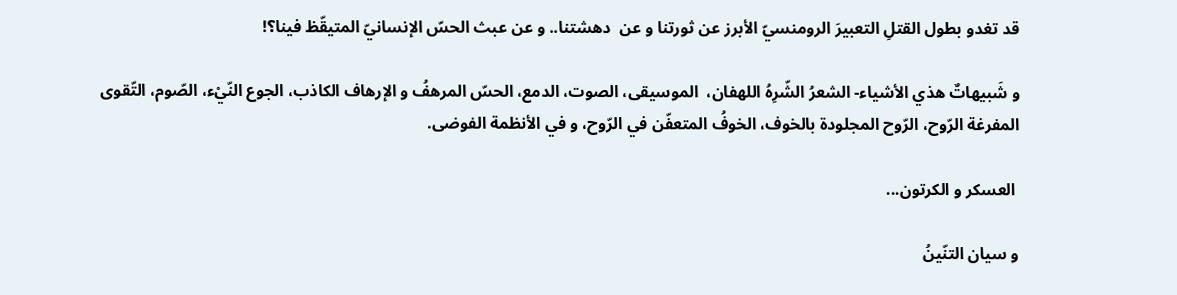قد تغدو بطول القتلِ التعبيرَ الرومنسيّ الأبرز عن ثورتنا و عن  دهشتنا.. و عن عبث الحسّ الإنسانيّ المتيقّظ فينا؟!

و شَبيهاتٌ هذي الأشياء- الشعرُ الشّرِهُ اللهفان،  الموسيقى، الصوت، الدمع، الحسّ المرهفُ و الإرهاف الكاذب، الجوع النّيْء، الصّوم، التّقوى المفرغة الرّوح، الرّوح المجلودة بالخوف، الخوفُ المتعفّن في الرّوح، و في الأنظمة الفوضى.

 العسكر و الكرتون...

و سيان التنّينُ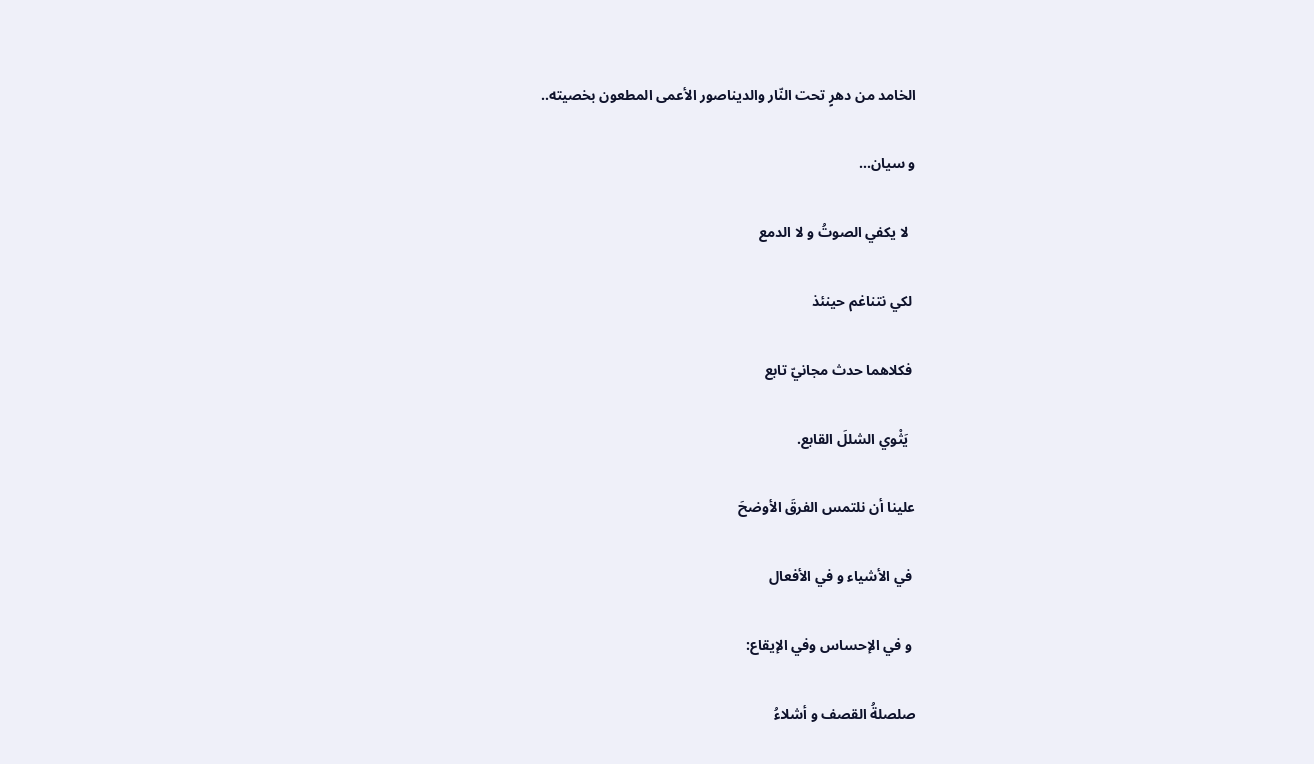الخامد من دهرٍ تحت النّار والديناصور الأعمى المطعون بخصيته..

و سيان...

  لا يكفي الصوتُ و لا الدمع

 لكي نتناغم حينئذ

 فكلاهما حدث مجانيّ تابع

  يَثْوي الشللَ القابع.

علينا أن نلتمس الفرقَ الأوضحَ

 في الأشياء و في الأفعال

 و في الإحساس وفي الإيقاع:

صلصلةُ القصف و أشلاءُ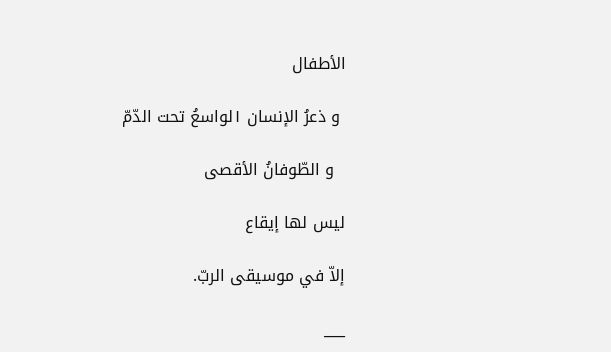الأطفال

 و ذعرُ الإنسان ١لواسعُ تحت الدّمّ

  و الطّوفانُ الأقصى

ليس لها إيقاع

إلاّ في موسيقى الربّ.

___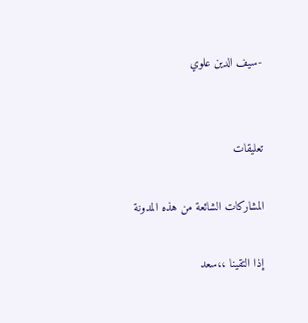-سيف الدين علوي


تعليقات

المشاركات الشائعة من هذه المدونة

إذا التقينا ،،سعد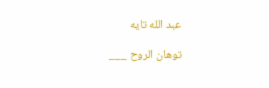عبد الله تايه

توهان الروح ___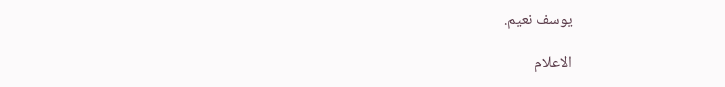يوسف نعيم.

الاعلام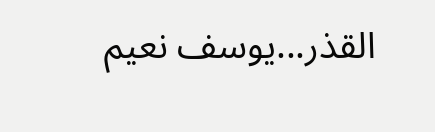القذر...يوسف نعيم